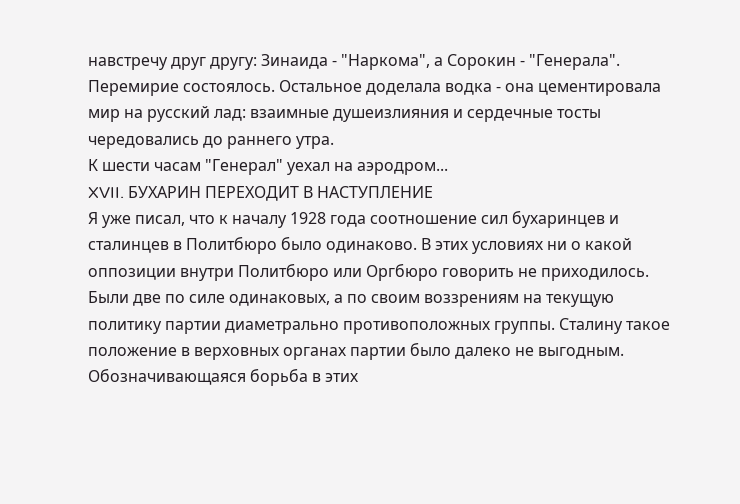навстречу друг другу: Зинаида - "Наркома", а Сорокин - "Генерала". Перемирие состоялось. Остальное доделала водка - она цементировала мир на русский лад: взаимные душеизлияния и сердечные тосты чередовались до раннего утра.
К шести часам "Генерал" уехал на аэродром...
XVII. БУХАРИН ПЕРЕХОДИТ В НАСТУПЛЕНИЕ
Я уже писал, что к началу 1928 года соотношение сил бухаринцев и сталинцев в Политбюро было одинаково. В этих условиях ни о какой оппозиции внутри Политбюро или Оргбюро говорить не приходилось. Были две по силе одинаковых, а по своим воззрениям на текущую политику партии диаметрально противоположных группы. Сталину такое положение в верховных органах партии было далеко не выгодным. Обозначивающаяся борьба в этих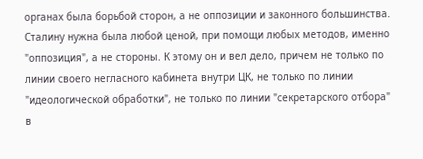органах была борьбой сторон, а не оппозиции и законного большинства. Сталину нужна была любой ценой, при помощи любых методов, именно "оппозиция", а не стороны. К этому он и вел дело, причем не только по линии своего негласного кабинета внутри ЦК, не только по линии "идеологической обработки", не только по линии "секретарского отбора" в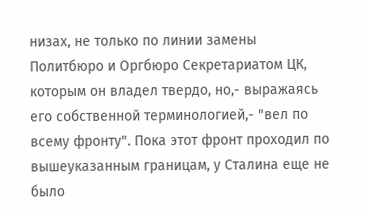низах, не только по линии замены Политбюро и Оргбюро Секретариатом ЦК, которым он владел твердо, но,- выражаясь его собственной терминологией,- "вел по всему фронту". Пока этот фронт проходил по вышеуказанным границам, у Сталина еще не было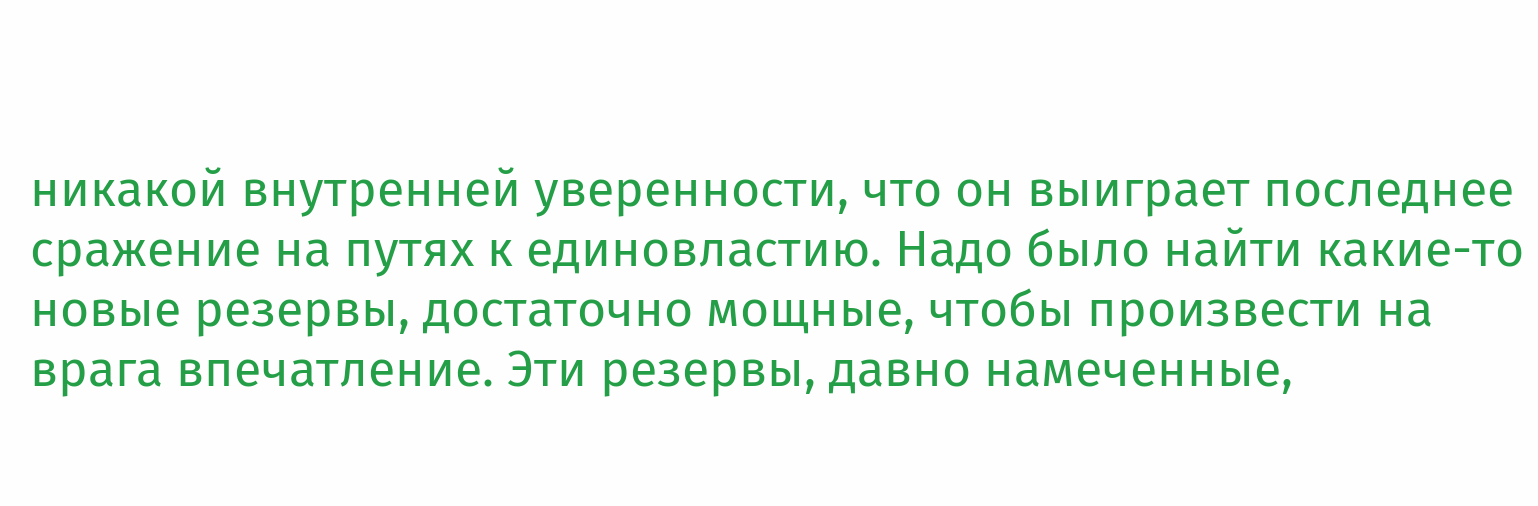никакой внутренней уверенности, что он выиграет последнее сражение на путях к единовластию. Надо было найти какие-то новые резервы, достаточно мощные, чтобы произвести на врага впечатление. Эти резервы, давно намеченные,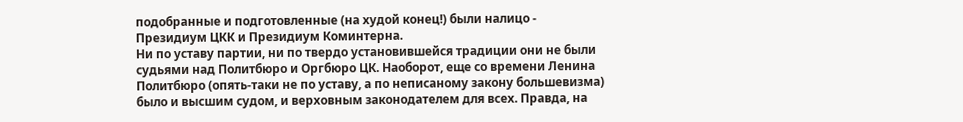подобранные и подготовленные (на худой конец!) были налицо - Президиум ЦКК и Президиум Коминтерна.
Ни по уставу партии, ни по твердо установившейся традиции они не были судьями над Политбюро и Оргбюро ЦК. Наоборот, еще со времени Ленина Политбюро (опять-таки не по уставу, а по неписаному закону большевизма) было и высшим судом, и верховным законодателем для всех. Правда, на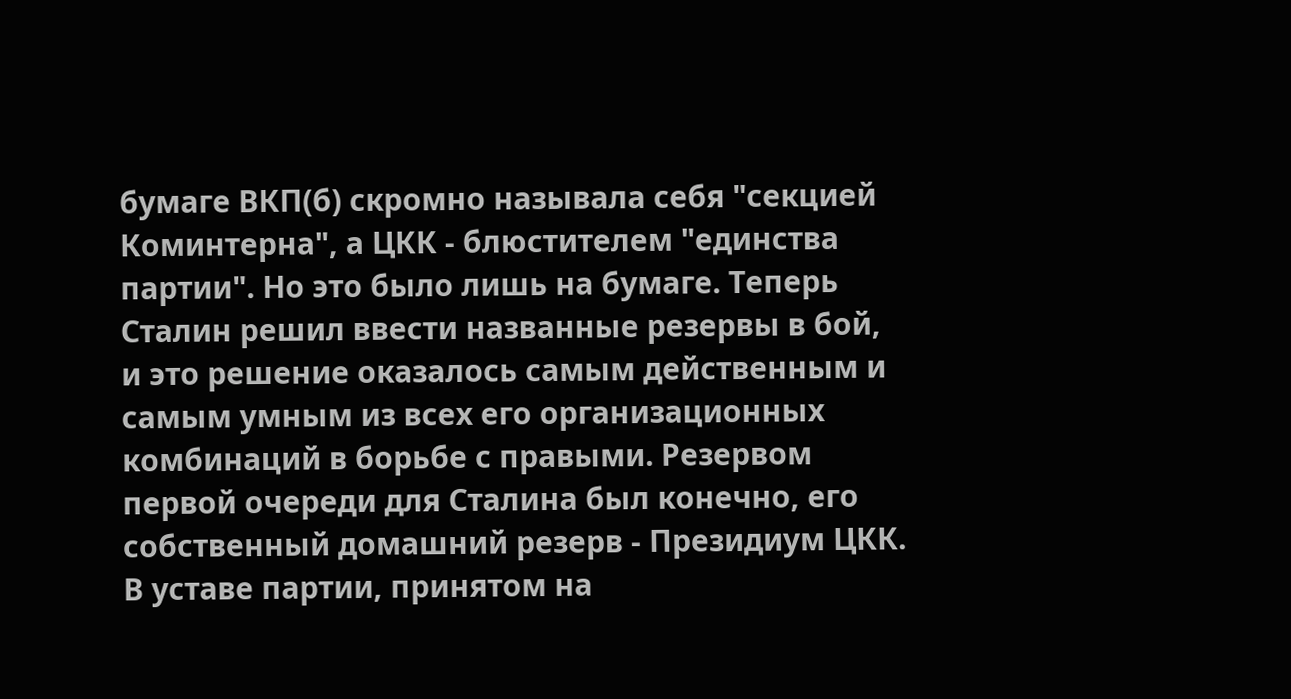бумаге ВКП(б) скромно называла себя "секцией Коминтерна", а ЦКК - блюстителем "единства партии". Но это было лишь на бумаге. Теперь Сталин решил ввести названные резервы в бой, и это решение оказалось самым действенным и самым умным из всех его организационных комбинаций в борьбе с правыми. Резервом первой очереди для Сталина был конечно, его собственный домашний резерв - Президиум ЦКК. В уставе партии, принятом на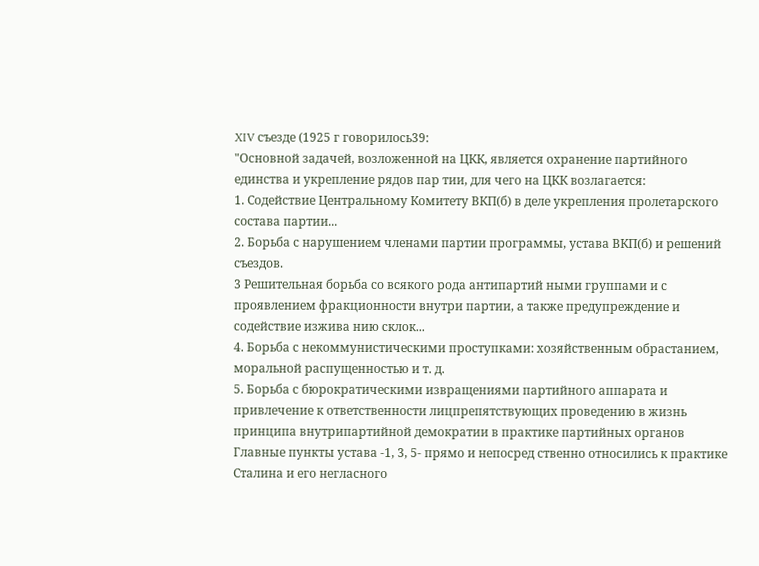XIV съезде (1925 г говорилось39:
"Основной задачей, возложенной на ЦКК, является охранение партийного единства и укрепление рядов пар тии, для чего на ЦКК возлагается:
1. Содействие Центральному Комитету ВКП(б) в деле укрепления пролетарского состава партии...
2. Борьба с нарушением членами партии программы, устава ВКП(б) и решений съездов.
3 Решительная борьба со всякого рода антипартий ными группами и с проявлением фракционности внутри партии, а также предупреждение и содействие изжива нию склок...
4. Борьба с некоммунистическими проступками: хозяйственным обрастанием, моральной распущенностью и т. д.
5. Борьба с бюрократическими извращениями партийного аппарата и привлечение к ответственности лицпрепятствующих проведению в жизнь принципа внутрипартийной демократии в практике партийных органов
Главные пункты устава -1, 3, 5- прямо и непосред ственно относились к практике Сталина и его негласного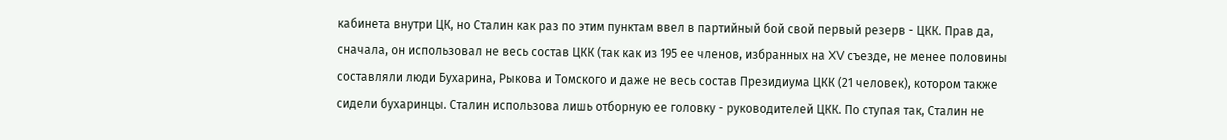кабинета внутри ЦК, но Сталин как раз по этим пунктам ввел в партийный бой свой первый резерв - ЦКК. Прав да, сначала, он использовал не весь состав ЦКК (так как из 195 ее членов, избранных на XV съезде, не менее половины составляли люди Бухарина, Рыкова и Томского и даже не весь состав Президиума ЦКК (21 человек), котором также сидели бухаринцы. Сталин использова лишь отборную ее головку - руководителей ЦКК. По ступая так, Сталин не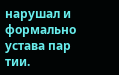нарушал и формально устава пар тии.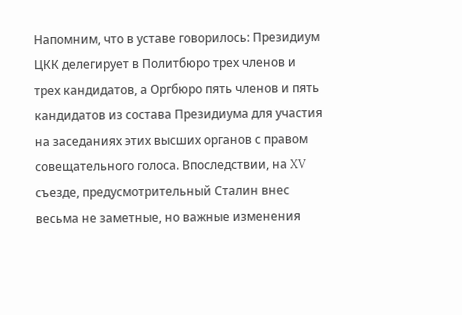Напомним, что в уставе говорилось: Президиум ЦКК делегирует в Политбюро трех членов и трех кандидатов, а Оргбюро пять членов и пять кандидатов из состава Президиума для участия на заседаниях этих высших органов с правом совещательного голоса. Впоследствии, на XV съезде, предусмотрительный Сталин внес весьма не заметные, но важные изменения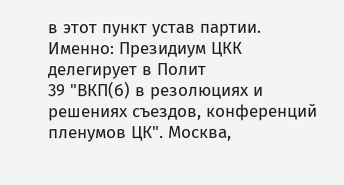в этот пункт устав партии. Именно: Президиум ЦКК делегирует в Полит
39 "ВКП(б) в резолюциях и решениях съездов, конференций пленумов ЦК". Москва,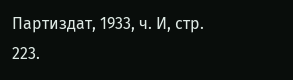Партиздат, 1933, ч. И, стр. 223.